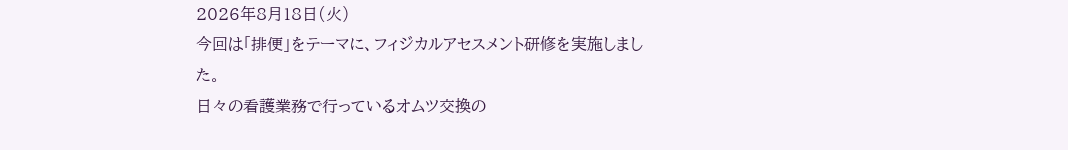2026年8月18日(火)
今回は「排便」をテーマに、フィジカルアセスメント研修を実施しました。
日々の看護業務で行っているオムツ交換の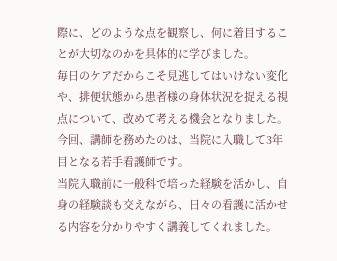際に、どのような点を観察し、何に着目することが大切なのかを具体的に学びました。
毎日のケアだからこそ見逃してはいけない変化や、排便状態から患者様の身体状況を捉える視点について、改めて考える機会となりました。
今回、講師を務めたのは、当院に入職して3年目となる若手看護師です。
当院入職前に一般科で培った経験を活かし、自身の経験談も交えながら、日々の看護に活かせる内容を分かりやすく講義してくれました。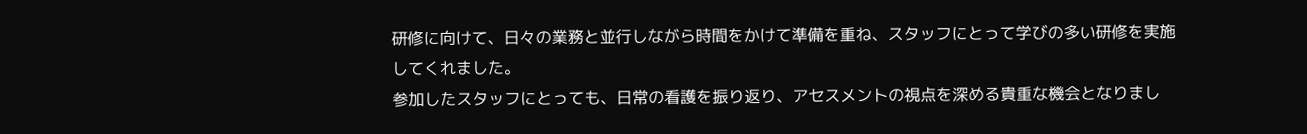研修に向けて、日々の業務と並行しながら時間をかけて準備を重ね、スタッフにとって学びの多い研修を実施してくれました。
参加したスタッフにとっても、日常の看護を振り返り、アセスメントの視点を深める貴重な機会となりまし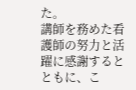た。
講師を務めた看護師の努力と活躍に感謝するとともに、こ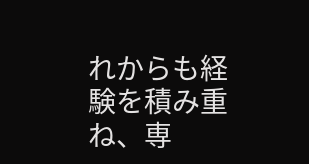れからも経験を積み重ね、専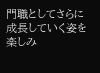門職としてさらに成長していく姿を楽しみ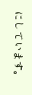にしています。